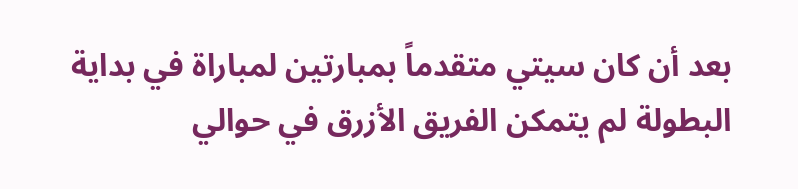بعد أن كان سيتي متقدماً بمبارتين لمباراة في بداية البطولة لم يتمكن الفريق الأزرق في حوالي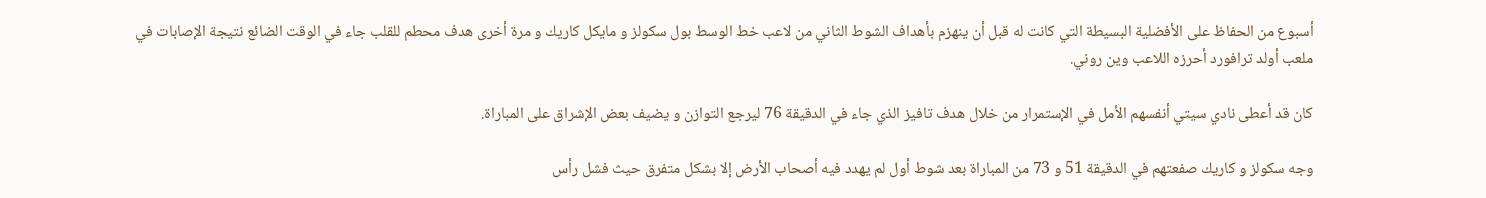أسبوع من الحفاظ على الأفضلية البسيطة التي كانت له قبل أن ينهزم بأهداف الشوط الثاني من لاعب خط الوسط بول سكولز و مايكل كاريك و مرة أخرى هدف محطم للقلب جاء في الوقت الضائع نتيجة الإصابات في ملعب أولد ترافورد أحرزه اللاعب وين روني.

كان قد أعطى نادي سيتي أنفسهم الأمل في الإستمرار من خلال هدف تافيز الذي جاء في الدقيقة 76 ليرجع التوازن و يضيف بعض الإشراق على المباراة.

وجه سكولز و كاريك صفعتهم في الدقيقة 51 و 73 من المباراة بعد شوط أول لم يهدد فيه أصحاب الأرض إلا بشكل متفرق حيث فشل رأس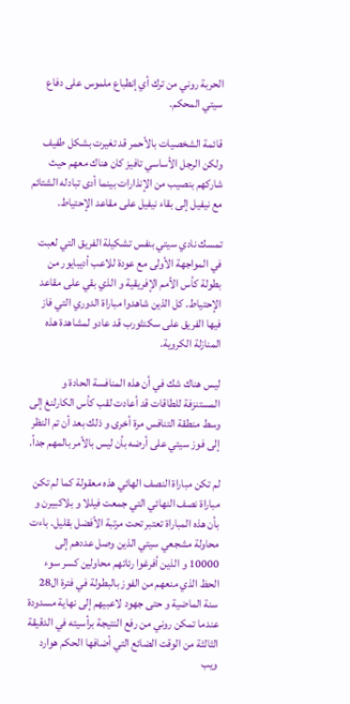الحربة روني من ترك أي إنطباع ملموس على دفاع سيتي المحكم.

قائمة الشخصيات بالأحمر قد تغيرت بشكل طفيف ولكن الرجل الأساسي تافيز كان هناك معهم حيث شاركهم بنصيب من الإنذارات بينما أدى تبادله الشتائم مع نيفيل إلى بقاء نيفيل على مقاعد الإحتياط.

تمسك نادي سيتي بنفس تشكيلة الفريق التي لعبت في المواجهة الأولى مع عودة للاعب أديبايور من بطولة كأس الأمم الإفريقية و الذي بقي على مقاعد الإحتياط. كل الذين شاهدوا مباراة الدوري التي فاز فيها الفريق على سكنثورب قد عادو لمشاهدة هذه المنازلة الكروية.

ليس هناك شك في أن هذه المنافسة الحادة و المستنزفة للطاقات قد أعادت لقب كأس الكارلنغ إلى وسط منطقة التنافس مرة أخرى و ذلك بعد أن تم النظر إلى فوز سيتي على أرضه بأن ليس بالأمر بالمهم جداً.

لم تكن مباراة النصف الهائي هذه معقولة كما لم تكن مباراة نصف النهائي التي جمعت فيللا و بلاكبيرن و بأن هذه المباراة تعتبر تحت مرتبة الأفضل بقليل. باءت محاولة مشجعي سيتي الذين وصل عددهم إلى 10000 و الذين أفرغوا رئاتهم محاولين كسر سوء الحظ الذي منعهم من الفوز بالبطولة في فترة ال28 سنة الماضية و حتى جهود لاعبيهم إلى نهاية مسدودة عندما تمكن روني من رفع النتيجة برأسيته في الدقيقة الثالثة من الوقت الضائع التي أضافها الحكم هوارد ويب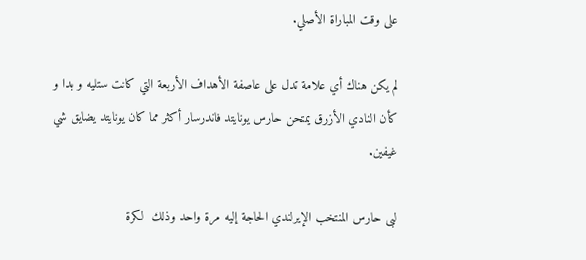على وقت المباراة الأصلي.

لم يكن هناك أي علامة تدل على عاصفة الأهداف الأربعة التي كانت ستليه و بدا و كأن النادي الأزرق يمتحن حارس يونايتد فاندرسار أكثر مما كان يونايتد يضايق شي غيفين.

لبى حارس المنتخب الإيرلندي الحاجة إليه مرة واحد وذلك  لكرة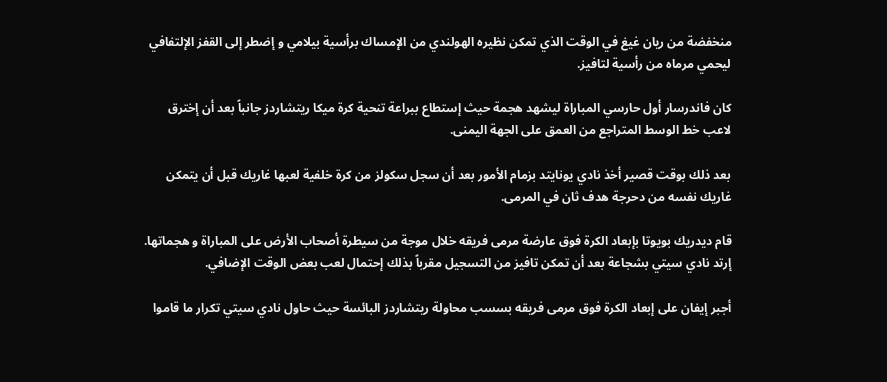منخفضة من ريان غيغ في الوقت الذي تمكن نظيره الهولندي من الإمساك برأسية بيلامي و إضطر إلى القفز الإلتفافي ليحمي مرماه من رأسية لتافيز.

كان فاندرسار أول حارسي المباراة ليشهد هجمة حيث إستطاع ببراعة تنحية كرة ميكا ريتشاردز جانباً بعد أن إخترق لاعب خط الوسط المتراجع من العمق على الجهة اليمنى.

بعد ذلك بوقت قصير أخذ نادي يونايتد بزمام الأمور بعد أن سجل سكولز من كرة خلفية لعبها غاريك قبل أن يتمكن غاريك نفسه من دحرجة هدف ثان في المرمى.

قام ديدريك بويوتا بإبعاد الكرة فوق عارضة مرمى فريقه خلال موجة من سيطرة أصحاب الأرض على المباراة و هجماتها. إرتد نادي سيتي بشجاعة بعد أن تمكن تافيز من التسجيل مقرباً بذلك إحتمال لعب بعض الوقت الإضافي.

أجبر إيفان على إبعاد الكرة فوق مرمى فريقه بسسب محاولة ريتشاردز البائسة حيث حاول نادي سيتي تكرار ما قاموا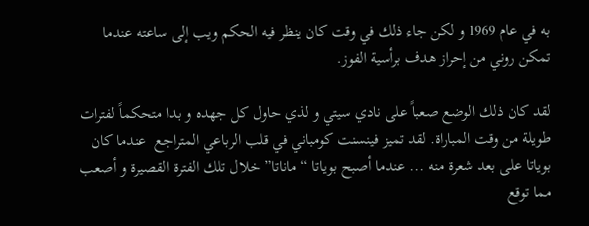به في عام 1969 و لكن جاء ذلك في وقت كان ينظر فيه الحكم ويب إلى ساعته عندما تمكن روني من إحراز هدف برأسية الفوز.

لقد كان ذلك الوضع صعباً على نادي سيتي و لذي حاول كل جهده و بدا متحكماً لفترات طويلة من وقت المباراة. لقد تميز فينسنت كومباني في قلب الرباعي المتراجع  عندما كان بوياتا على بعد شعرة منه ... عندما أصبح بوياتا “ماناتا” خلال تلك الفترة القصيرة و أصعب مما توقع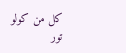كل من كولو تور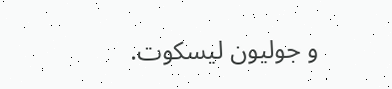و جوليون ليسكوت.